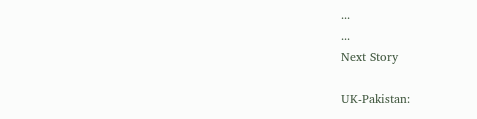...
...
Next Story

UK-Pakistan: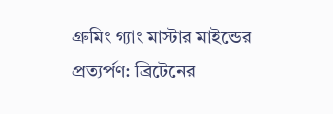গ্রুমিং গ্যাং মাস্টার মাইন্ডের প্রত্যর্পণ: ব্রিটেনের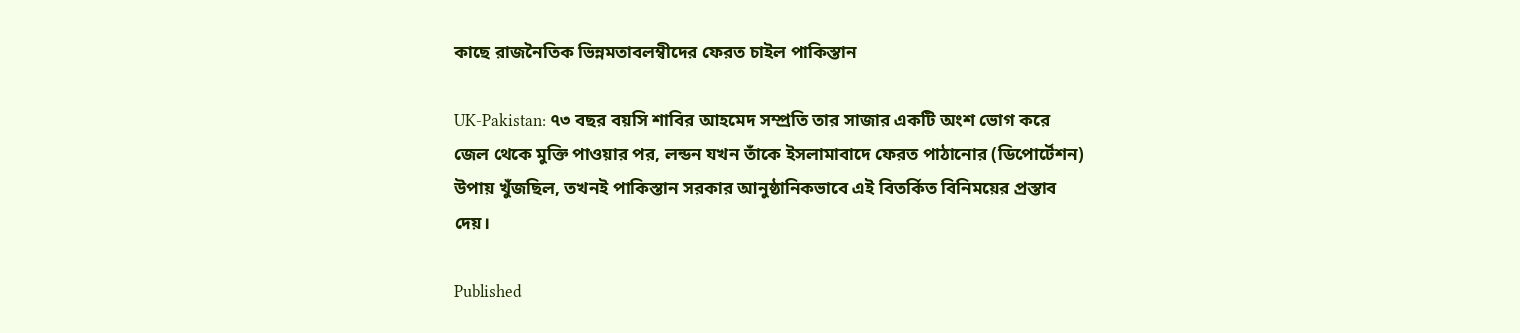কাছে রাজনৈতিক ভিন্নমতাবলম্বীদের ফেরত চাইল পাকিস্তান

UK-Pakistan: ৭৩ বছর বয়সি শাবির আহমেদ সম্প্রতি তার সাজার একটি অংশ ভোগ করে জেল থেকে মুক্তি পাওয়ার পর, লন্ডন যখন তাঁকে ইসলামাবাদে ফেরত পাঠানোর (ডিপোর্টেশন) উপায় খুঁজছিল, তখনই পাকিস্তান সরকার আনুষ্ঠানিকভাবে এই বিতর্কিত বিনিময়ের প্রস্তাব দেয়।

Published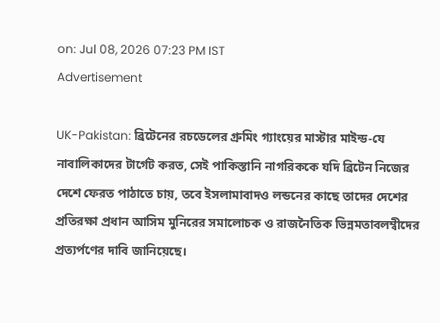on: Jul 08, 2026 07:23 PM IST
Advertisement

UK-Pakistan: ব্রিটেনের রচডেলের গ্রুমিং গ্যাংয়ের মাস্টার মাইন্ড-যে নাবালিকাদের টার্গেট করত, সেই পাকিস্তানি নাগরিককে যদি ব্রিটেন নিজের দেশে ফেরত পাঠাতে চায়, তবে ইসলামাবাদও লন্ডনের কাছে তাদের দেশের প্রতিরক্ষা প্রধান আসিম মুনিরের সমালোচক ও রাজনৈতিক ভিন্নমতাবলম্বীদের প্রত্যর্পণের দাবি জানিয়েছে।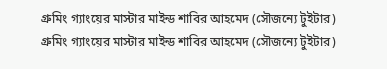গ্রুমিং গ্যাংয়ের মাস্টার মাইন্ড শাবির আহমেদ (সৌজন্যে টুইটার)
গ্রুমিং গ্যাংয়ের মাস্টার মাইন্ড শাবির আহমেদ (সৌজন্যে টুইটার)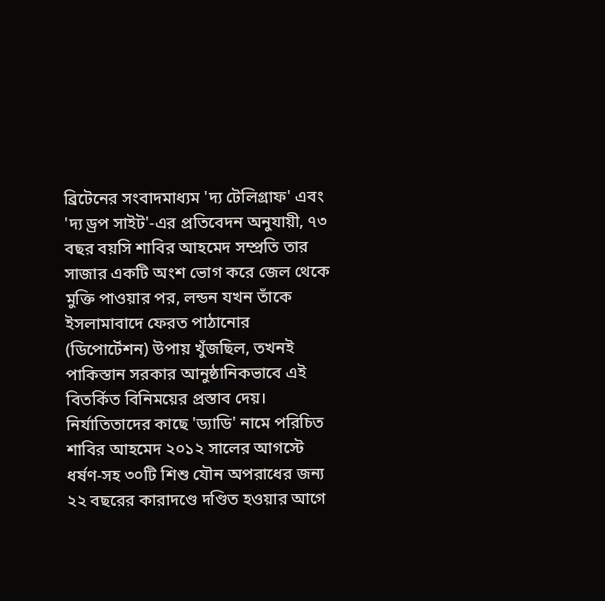ব্রিটেনের সংবাদমাধ্যম 'দ্য টেলিগ্রাফ' এবং 'দ্য ড্রপ সাইট'-এর প্রতিবেদন অনুযায়ী, ৭৩ বছর বয়সি শাবির আহমেদ সম্প্রতি তার সাজার একটি অংশ ভোগ করে জেল থেকে মুক্তি পাওয়ার পর, লন্ডন যখন তাঁকে ইসলামাবাদে ফেরত পাঠানোর (ডিপোর্টেশন) উপায় খুঁজছিল, তখনই পাকিস্তান সরকার আনুষ্ঠানিকভাবে এই বিতর্কিত বিনিময়ের প্রস্তাব দেয়। নির্যাতিতাদের কাছে 'ড্যাডি' নামে পরিচিত শাবির আহমেদ ২০১২ সালের আগস্টে ধর্ষণ-সহ ৩০টি শিশু যৌন অপরাধের জন্য ২২ বছরের কারাদণ্ডে দণ্ডিত হওয়ার আগে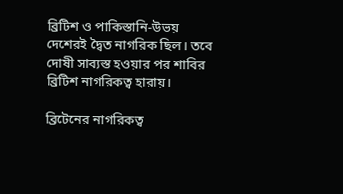ব্রিটিশ ও পাকিস্তানি-উভয় দেশেরই দ্বৈত নাগরিক ছিল। তবে দোষী সাব্যস্ত হওয়ার পর শাবির ব্রিটিশ নাগরিকত্ব হারায়।

ব্রিটেনের নাগরিকত্ব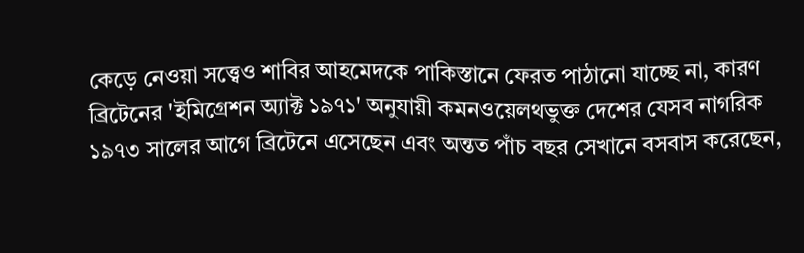কেড়ে নেওয়া সত্ত্বেও শাবির আহমেদকে পাকিস্তানে ফেরত পাঠানো যাচ্ছে না, কারণ ব্রিটেনের 'ইমিগ্রেশন অ্যাক্ট ১৯৭১' অনুযায়ী কমনওয়েলথভুক্ত দেশের যেসব নাগরিক ১৯৭৩ সালের আগে ব্রিটেনে এসেছেন এবং অন্তত পাঁচ বছর সেখানে বসবাস করেছেন,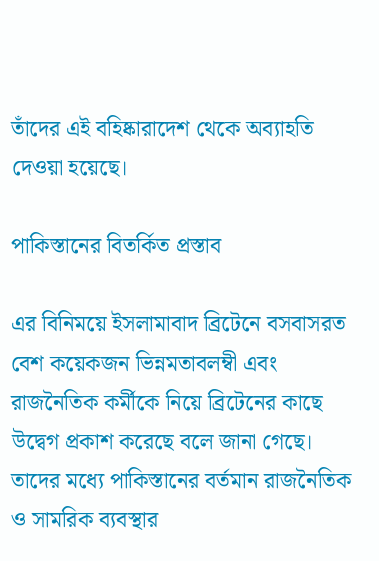তাঁদের এই বহিষ্কারাদেশ থেকে অব্যাহতি দেওয়া হয়েছে।

পাকিস্তানের বিতর্কিত প্রস্তাব

এর বিনিময়ে ইসলামাবাদ ব্রিটেনে বসবাসরত বেশ কয়েকজন ভিন্নমতাবলম্বী এবং রাজনৈতিক কর্মীকে নিয়ে ব্রিটেনের কাছে উদ্বেগ প্রকাশ করেছে বলে জানা গেছে। তাদের মধ্যে পাকিস্তানের বর্তমান রাজনৈতিক ও সামরিক ব্যবস্থার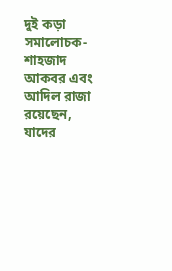দুই কড়া সমালোচক-শাহজাদ আকবর এবং আদিল রাজা রয়েছেন, যাদের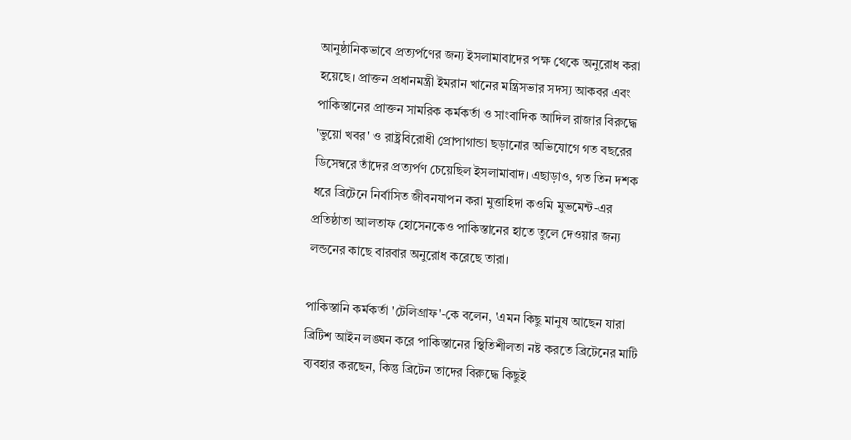আনুষ্ঠানিকভাবে প্রত্যর্পণের জন্য ইসলামাবাদের পক্ষ থেকে অনুরোধ করা হয়েছে। প্রাক্তন প্রধানমন্ত্রী ইমরান খানের মন্ত্রিসভার সদস্য আকবর এবং পাকিস্তানের প্রাক্তন সামরিক কর্মকর্তা ও সাংবাদিক আদিল রাজার বিরুদ্ধে 'ভুয়ো খবর' ও রাষ্ট্রবিরোধী প্রোপাগান্ডা ছড়ানোর অভিযোগে গত বছরের ডিসেম্বরে তাঁদের প্রত্যর্পণ চেয়েছিল ইসলামাবাদ। এছাড়াও, গত তিন দশক ধরে ব্রিটেনে নির্বাসিত জীবনযাপন করা মুত্তাহিদা কওমি মুভমেন্ট-এর প্রতিষ্ঠাতা আলতাফ হোসেনকেও পাকিস্তানের হাতে তুলে দেওয়ার জন্য লন্ডনের কাছে বারবার অনুরোধ করেছে তারা।

পাকিস্তানি কর্মকর্তা 'টেলিগ্রাফ'-কে বলেন, 'এমন কিছু মানুষ আছেন যারা ব্রিটিশ আইন লঙ্ঘন করে পাকিস্তানের স্থিতিশীলতা নষ্ট করতে ব্রিটেনের মাটি ব্যবহার করছেন, কিন্তু ব্রিটেন তাদের বিরুদ্ধে কিছুই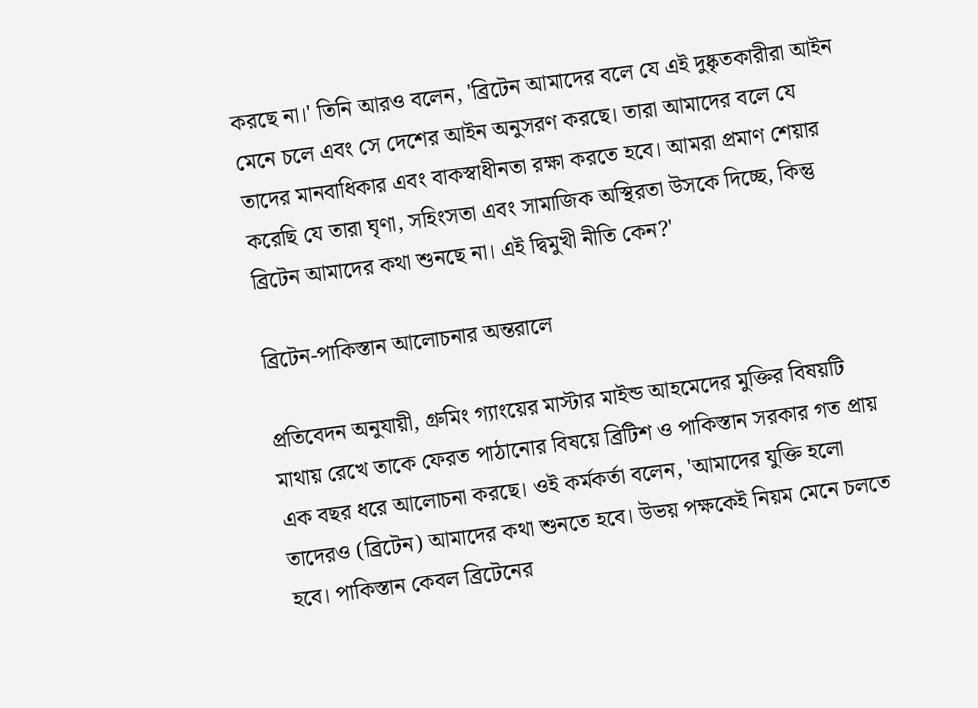করছে না।' তিনি আরও বলেন, 'ব্রিটেন আমাদের বলে যে এই দুষ্কৃতকারীরা আইন মেনে চলে এবং সে দেশের আইন অনুসরণ করছে। তারা আমাদের বলে যে তাদের মানবাধিকার এবং বাকস্বাধীনতা রক্ষা করতে হবে। আমরা প্রমাণ শেয়ার করেছি যে তারা ঘৃণা, সহিংসতা এবং সামাজিক অস্থিরতা উসকে দিচ্ছে, কিন্তু ব্রিটেন আমাদের কথা শুনছে না। এই দ্বিমুখী নীতি কেন?'

ব্রিটেন-পাকিস্তান আলোচনার অন্তরালে

প্রতিবেদন অনুযায়ী, গ্রুমিং গ্যাংয়ের মাস্টার মাইন্ড আহমেদের মুক্তির বিষয়টি মাথায় রেখে তাকে ফেরত পাঠানোর বিষয়ে ব্রিটিশ ও পাকিস্তান সরকার গত প্রায় এক বছর ধরে আলোচনা করছে। ওই কর্মকর্তা বলেন, 'আমাদের যুক্তি হলো তাদেরও (ব্রিটেন) আমাদের কথা শুনতে হবে। উভয় পক্ষকেই নিয়ম মেনে চলতে হবে। পাকিস্তান কেবল ব্রিটেনের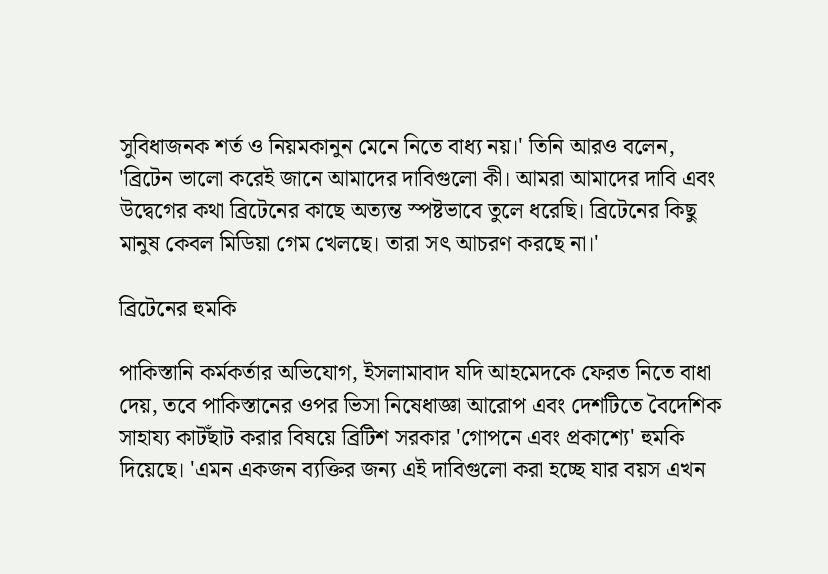সুবিধাজনক শর্ত ও নিয়মকানুন মেনে নিতে বাধ্য নয়।' তিনি আরও বলেন, 'ব্রিটেন ভালো করেই জানে আমাদের দাবিগুলো কী। আমরা আমাদের দাবি এবং উদ্বেগের কথা ব্রিটেনের কাছে অত্যন্ত স্পষ্টভাবে তুলে ধরেছি। ব্রিটেনের কিছু মানুষ কেবল মিডিয়া গেম খেলছে। তারা সৎ আচরণ করছে না।'

ব্রিটেনের হুমকি

পাকিস্তানি কর্মকর্তার অভিযোগ, ইসলামাবাদ যদি আহমেদকে ফেরত নিতে বাধা দেয়, তবে পাকিস্তানের ওপর ভিসা নিষেধাজ্ঞা আরোপ এবং দেশটিতে বৈদেশিক সাহায্য কাটছাঁট করার বিষয়ে ব্রিটিশ সরকার 'গোপনে এবং প্রকাশ্যে' হুমকি দিয়েছে। 'এমন একজন ব্যক্তির জন্য এই দাবিগুলো করা হচ্ছে যার বয়স এখন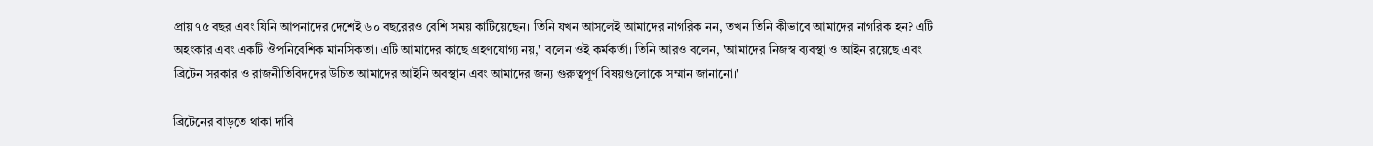প্রায় ৭৫ বছর এবং যিনি আপনাদের দেশেই ৬০ বছরেরও বেশি সময় কাটিয়েছেন। তিনি যখন আসলেই আমাদের নাগরিক নন, তখন তিনি কীভাবে আমাদের নাগরিক হন? এটি অহংকার এবং একটি ঔপনিবেশিক মানসিকতা। এটি আমাদের কাছে গ্রহণযোগ্য নয়,' বলেন ওই কর্মকর্তা। তিনি আরও বলেন, 'আমাদের নিজস্ব ব্যবস্থা ও আইন রয়েছে এবং ব্রিটেন সরকার ও রাজনীতিবিদদের উচিত আমাদের আইনি অবস্থান এবং আমাদের জন্য গুরুত্বপূর্ণ বিষয়গুলোকে সম্মান জানানো।'

ব্রিটেনের বাড়তে থাকা দাবি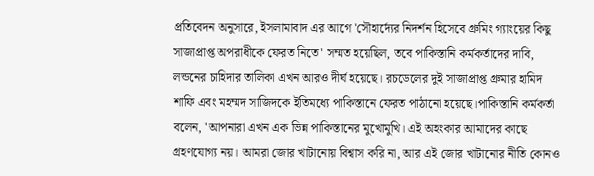প্রতিবেদন অনুসারে, ইসলামাবাদ এর আগে 'সৌহার্দ্যের নিদর্শন হিসেবে গ্রুমিং গ্যাংয়ের কিছু সাজাপ্রাপ্ত অপরাধীকে ফেরত নিতে' সম্মত হয়েছিল, তবে পাকিস্তানি কর্মকর্তাদের দাবি, লন্ডনের চাহিদার তালিকা এখন আরও দীর্ঘ হয়েছে। রচডেলের দুই সাজাপ্রাপ্ত গ্রুমার হামিদ শাফি এবং মহম্মদ সাজিদকে ইতিমধ্যে পাকিস্তানে ফেরত পাঠানো হয়েছে।পাকিস্তানি কর্মকর্তা বলেন, 'আপনারা এখন এক ভিন্ন পাকিস্তানের মুখোমুখি। এই অহংকার আমাদের কাছে গ্রহণযোগ্য নয়। আমরা জোর খাটানোয় বিশ্বাস করি না, আর এই জোর খাটানোর নীতি কোনও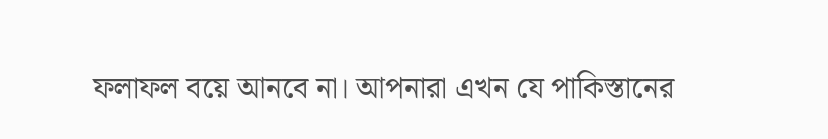ফলাফল বয়ে আনবে না। আপনারা এখন যে পাকিস্তানের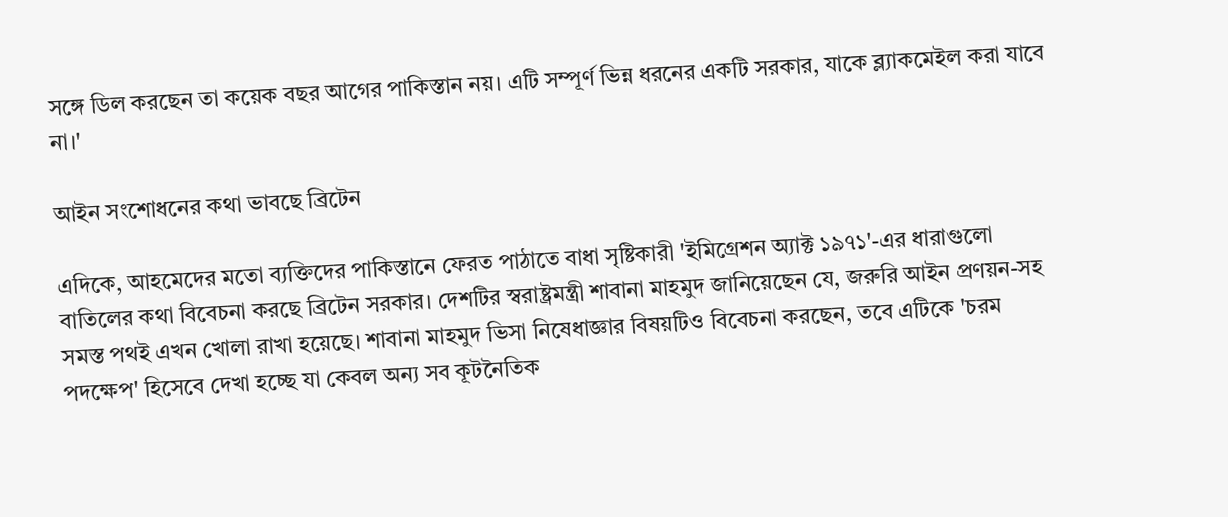সঙ্গে ডিল করছেন তা কয়েক বছর আগের পাকিস্তান নয়। এটি সম্পূর্ণ ভিন্ন ধরনের একটি সরকার, যাকে ব্ল্যাকমেইল করা যাবে না।'

আইন সংশোধনের কথা ভাবছে ব্রিটেন

এদিকে, আহমেদের মতো ব্যক্তিদের পাকিস্তানে ফেরত পাঠাতে বাধা সৃষ্টিকারী 'ইমিগ্রেশন অ্যাক্ট ১৯৭১'-এর ধারাগুলো বাতিলের কথা বিবেচনা করছে ব্রিটেন সরকার। দেশটির স্বরাষ্ট্রমন্ত্রী শাবানা মাহমুদ জানিয়েছেন যে, জরুরি আইন প্রণয়ন-সহ সমস্ত পথই এখন খোলা রাখা হয়েছে। শাবানা মাহমুদ ভিসা নিষেধাজ্ঞার বিষয়টিও বিবেচনা করছেন, তবে এটিকে 'চরম পদক্ষেপ' হিসেবে দেখা হচ্ছে যা কেবল অন্য সব কূটনৈতিক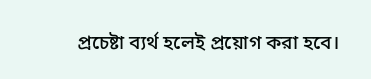প্রচেষ্টা ব্যর্থ হলেই প্রয়োগ করা হবে।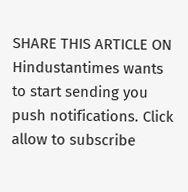SHARE THIS ARTICLE ON
Hindustantimes wants to start sending you push notifications. Click allow to subscribe